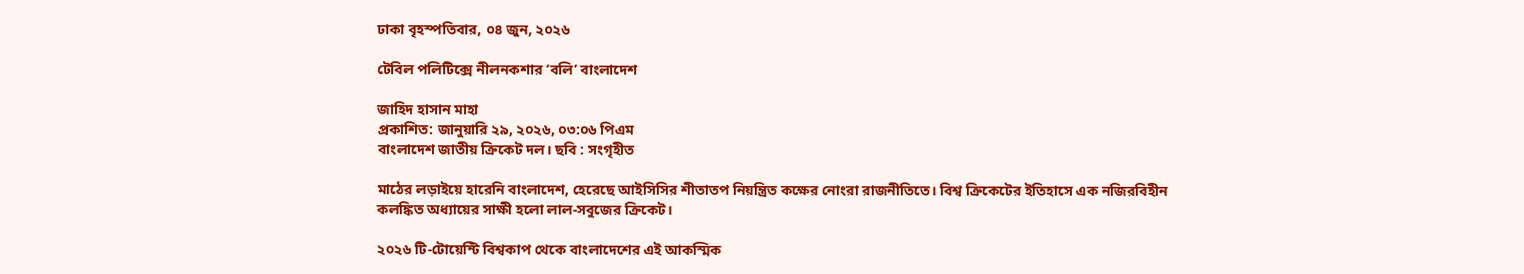ঢাকা বৃহস্পতিবার, ০৪ জুন, ২০২৬

টেবিল পলিটিক্সে নীলনকশার ‘বলি’ বাংলাদেশ

জাহিদ হাসান মাহা
প্রকাশিত: জানুয়ারি ২৯, ২০২৬, ০৩:০৬ পিএম
বাংলাদেশ জাতীয় ক্রিকেট দল। ছবি : সংগৃহীত

মাঠের লড়াইয়ে হারেনি বাংলাদেশ, হেরেছে আইসিসির শীতাতপ নিয়ন্ত্রিত কক্ষের নোংরা রাজনীতিতে। বিশ্ব ক্রিকেটের ইতিহাসে এক নজিরবিহীন কলঙ্কিত অধ্যায়ের সাক্ষী হলো লাল-সবুজের ক্রিকেট।

২০২৬ টি-টোয়েন্টি বিশ্বকাপ থেকে বাংলাদেশের এই আকস্মিক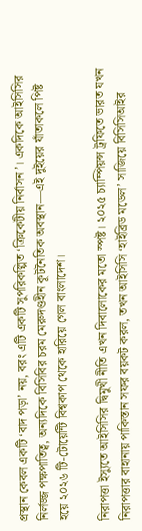প্রস্থান কেবল একটি ‘বাদ পড়া’ নয়, বরং এটি একটি সুপরিকল্পিত ‘ক্রিকেটীয় নির্বাসন’। একদিকে আইসিসির নির্লজ্জ পক্ষপাতিত্ব, অন্যদিকে বিসিবির চরম মেরুদণ্ডহীন কূটনৈতিক অবস্থান—এই দুইয়ের যাঁতাকলে পিষ্ট হয়ে ২০২৬ টি-টোয়েন্টি বিশ্বকাপ থেকে হারিয়ে গেল বাংলাদেশ।

নিরাপত্তা ইস্যুতে আইসিসির দ্বিমুখী নীতি এখন দিবালোকের মতো স্পষ্ট। ২০২৫ চ্যাম্পিয়ন্স ট্রফিতে ভারত যখন নিরাপত্তার বাহানায় পাকিস্তান সফর বয়কট করল, তখন আইসিসি ‘হাইব্রিড মডেল’ সাজিয়ে বিসিসিআইর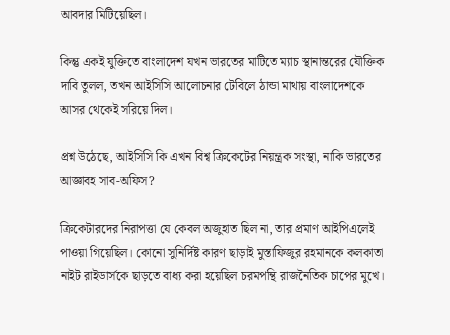আবদার মিটিয়েছিল।

কিন্তু একই যুক্তিতে বাংলাদেশ যখন ভারতের মাটিতে ম্যাচ স্থানান্তরের যৌক্তিক দাবি তুলল, তখন আইসিসি আলোচনার টেবিলে ঠান্ডা মাথায় বাংলাদেশকে আসর থেকেই সরিয়ে দিল।

প্রশ্ন উঠেছে, আইসিসি কি এখন বিশ্ব ক্রিকেটের নিয়ন্ত্রক সংস্থা, নাকি ভারতের আজ্ঞাবহ সাব-অফিস?

ক্রিকেটারদের নিরাপত্তা যে কেবল অজুহাত ছিল না, তার প্রমাণ আইপিএলেই পাওয়া গিয়েছিল। কোনো সুনির্দিষ্ট কারণ ছাড়াই মুস্তাফিজুর রহমানকে কলকাতা নাইট রাইডার্সকে ছাড়তে বাধ্য করা হয়েছিল চরমপন্থি রাজনৈতিক চাপের মুখে।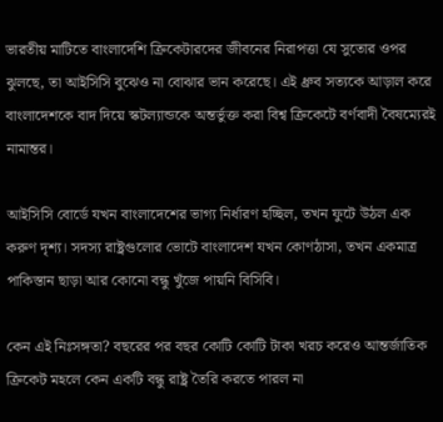ভারতীয় মাটিতে বাংলাদেশি ক্রিকেটারদের জীবনের নিরাপত্তা যে সুতোর ওপর ঝুলছে, তা আইসিসি বুঝেও না বোঝার ভান করেছে। এই ধ্রুব সত্যকে আড়াল করে বাংলাদেশকে বাদ দিয়ে স্কটল্যান্ডকে অন্তর্ভুক্ত করা বিশ্ব ক্রিকেটে বর্ণবাদী বৈষম্যেরই নামান্তর।

আইসিসি বোর্ডে যখন বাংলাদেশের ভাগ্য নির্ধারণ হচ্ছিল, তখন ফুটে উঠল এক করুণ দৃশ্য। সদস্য রাষ্ট্রগুলোর ভোটে বাংলাদেশ যখন কোণঠাসা, তখন একমাত্র পাকিস্তান ছাড়া আর কোনো বন্ধু খুঁজে পায়নি বিসিবি।

কেন এই নিঃসঙ্গতা? বছরের পর বছর কোটি কোটি টাকা খরচ করেও আন্তর্জাতিক ক্রিকেট মহলে কেন একটি বন্ধু রাষ্ট্র তৈরি করতে পারল না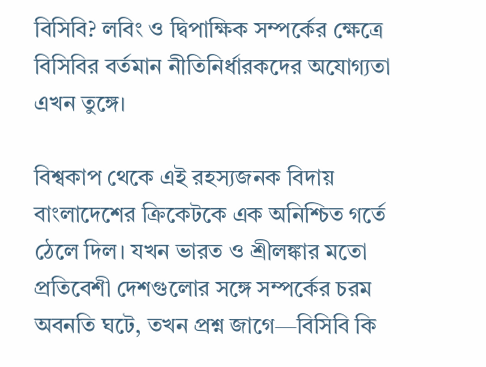বিসিবি? লবিং ও দ্বিপাক্ষিক সম্পর্কের ক্ষেত্রে বিসিবির বর্তমান নীতিনির্ধারকদের অযোগ্যতা এখন তুঙ্গে।

বিশ্বকাপ থেকে এই রহস্যজনক বিদায় বাংলাদেশের ক্রিকেটকে এক অনিশ্চিত গর্তে ঠেলে দিল। যখন ভারত ও শ্রীলঙ্কার মতো প্রতিবেশী দেশগুলোর সঙ্গে সম্পর্কের চরম অবনতি ঘটে, তখন প্রশ্ন জাগে—বিসিবি কি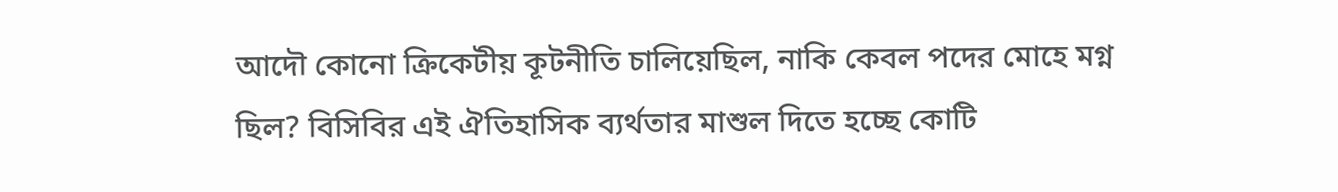আদৌ কোনো ক্রিকেটীয় কূটনীতি চালিয়েছিল, নাকি কেবল পদের মোহে মগ্ন ছিল? বিসিবির এই ঐতিহাসিক ব্যর্থতার মাশুল দিতে হচ্ছে কোটি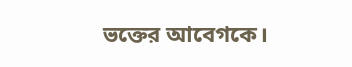ভক্তের আবেগকে।